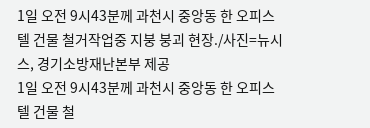1일 오전 9시43분께 과천시 중앙동 한 오피스텔 건물 철거작업중 지붕 붕괴 현장./사진=뉴시스, 경기소방재난본부 제공
1일 오전 9시43분께 과천시 중앙동 한 오피스텔 건물 철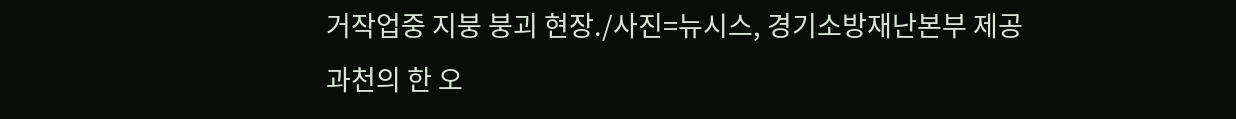거작업중 지붕 붕괴 현장./사진=뉴시스, 경기소방재난본부 제공
과천의 한 오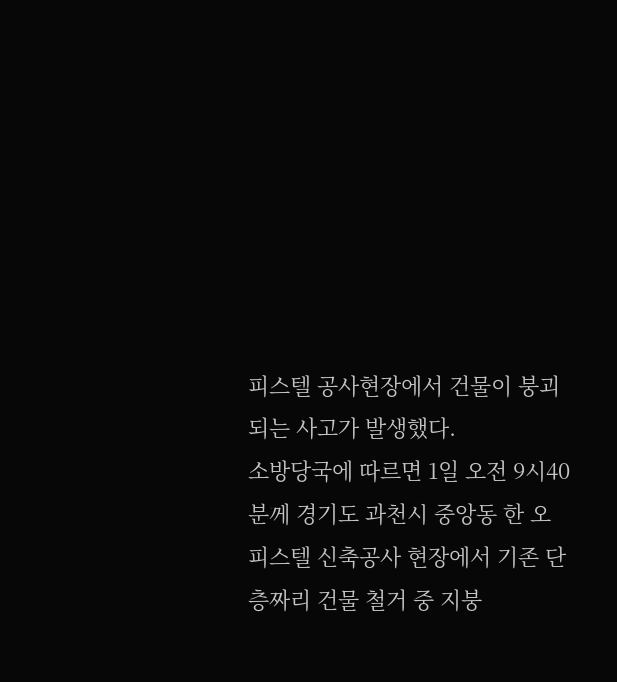피스텔 공사현장에서 건물이 붕괴되는 사고가 발생했다.
소방당국에 따르면 1일 오전 9시40분께 경기도 과천시 중앙동 한 오피스텔 신축공사 현장에서 기존 단층짜리 건물 철거 중 지붕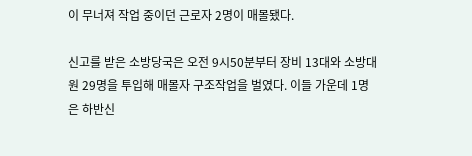이 무너져 작업 중이던 근로자 2명이 매몰됐다.

신고를 받은 소방당국은 오전 9시50분부터 장비 13대와 소방대원 29명을 투입해 매몰자 구조작업을 벌였다. 이들 가운데 1명은 하반신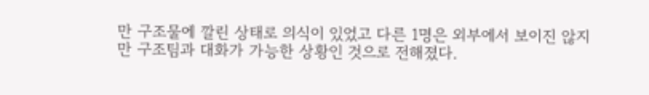만 구조물에 깔린 상태로 의식이 있었고 다른 1명은 외부에서 보이진 않지만 구조팀과 대화가 가능한 상황인 것으로 전해졌다.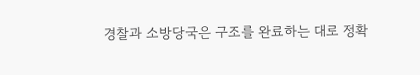경찰과 소방당국은 구조를 완료하는 대로 정확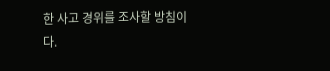한 사고 경위를 조사할 방침이다.